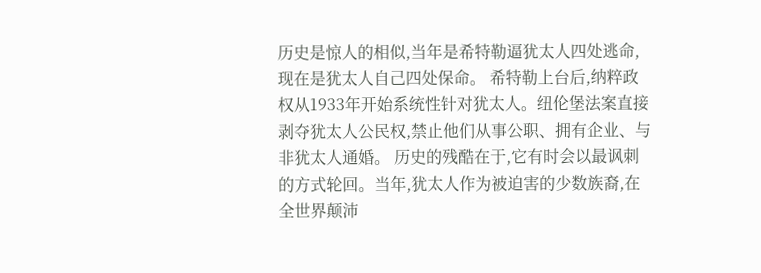历史是惊人的相似,当年是希特勒逼犹太人四处逃命,现在是犹太人自己四处保命。 希特勒上台后,纳粹政权从1933年开始系统性针对犹太人。纽伦堡法案直接剥夺犹太人公民权,禁止他们从事公职、拥有企业、与非犹太人通婚。 历史的残酷在于,它有时会以最讽刺的方式轮回。当年,犹太人作为被迫害的少数族裔,在全世界颠沛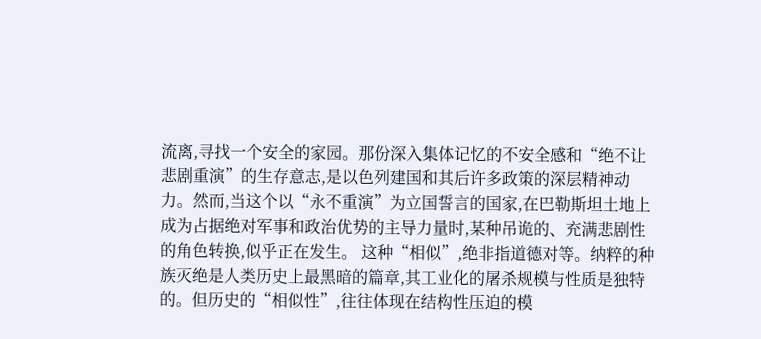流离,寻找一个安全的家园。那份深入集体记忆的不安全感和“绝不让悲剧重演”的生存意志,是以色列建国和其后许多政策的深层精神动力。然而,当这个以“永不重演”为立国誓言的国家,在巴勒斯坦土地上成为占据绝对军事和政治优势的主导力量时,某种吊诡的、充满悲剧性的角色转换,似乎正在发生。 这种“相似”,绝非指道德对等。纳粹的种族灭绝是人类历史上最黑暗的篇章,其工业化的屠杀规模与性质是独特的。但历史的“相似性”,往往体现在结构性压迫的模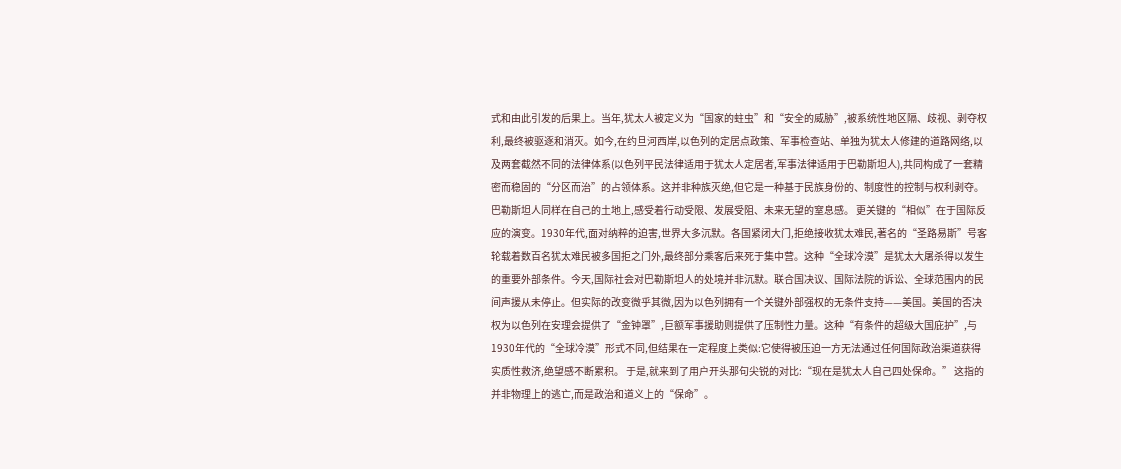式和由此引发的后果上。当年,犹太人被定义为“国家的蛀虫”和“安全的威胁”,被系统性地区隔、歧视、剥夺权利,最终被驱逐和消灭。如今,在约旦河西岸,以色列的定居点政策、军事检查站、单独为犹太人修建的道路网络,以及两套截然不同的法律体系(以色列平民法律适用于犹太人定居者,军事法律适用于巴勒斯坦人),共同构成了一套精密而稳固的“分区而治”的占领体系。这并非种族灭绝,但它是一种基于民族身份的、制度性的控制与权利剥夺。巴勒斯坦人同样在自己的土地上,感受着行动受限、发展受阻、未来无望的窒息感。 更关键的“相似”在于国际反应的演变。1930年代,面对纳粹的迫害,世界大多沉默。各国紧闭大门,拒绝接收犹太难民,著名的“圣路易斯”号客轮载着数百名犹太难民被多国拒之门外,最终部分乘客后来死于集中营。这种“全球冷漠”是犹太大屠杀得以发生的重要外部条件。今天,国际社会对巴勒斯坦人的处境并非沉默。联合国决议、国际法院的诉讼、全球范围内的民间声援从未停止。但实际的改变微乎其微,因为以色列拥有一个关键外部强权的无条件支持——美国。美国的否决权为以色列在安理会提供了“金钟罩”,巨额军事援助则提供了压制性力量。这种“有条件的超级大国庇护”,与1930年代的“全球冷漠”形式不同,但结果在一定程度上类似:它使得被压迫一方无法通过任何国际政治渠道获得实质性救济,绝望感不断累积。 于是,就来到了用户开头那句尖锐的对比:“现在是犹太人自己四处保命。” 这指的并非物理上的逃亡,而是政治和道义上的“保命”。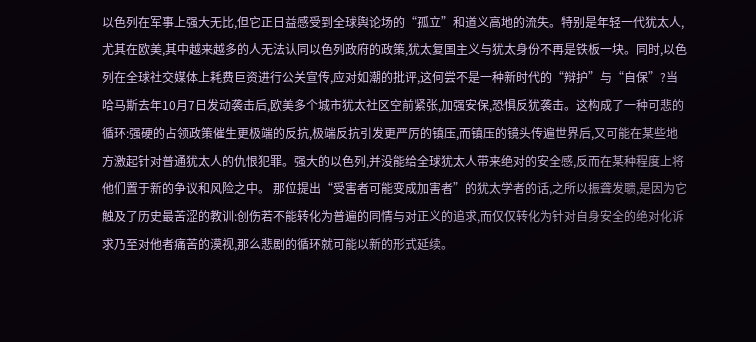以色列在军事上强大无比,但它正日益感受到全球舆论场的“孤立”和道义高地的流失。特别是年轻一代犹太人,尤其在欧美,其中越来越多的人无法认同以色列政府的政策,犹太复国主义与犹太身份不再是铁板一块。同时,以色列在全球社交媒体上耗费巨资进行公关宣传,应对如潮的批评,这何尝不是一种新时代的“辩护”与“自保”?当哈马斯去年10月7日发动袭击后,欧美多个城市犹太社区空前紧张,加强安保,恐惧反犹袭击。这构成了一种可悲的循环:强硬的占领政策催生更极端的反抗,极端反抗引发更严厉的镇压,而镇压的镜头传遍世界后,又可能在某些地方激起针对普通犹太人的仇恨犯罪。强大的以色列,并没能给全球犹太人带来绝对的安全感,反而在某种程度上将他们置于新的争议和风险之中。 那位提出“受害者可能变成加害者”的犹太学者的话,之所以振聋发聩,是因为它触及了历史最苦涩的教训:创伤若不能转化为普遍的同情与对正义的追求,而仅仅转化为针对自身安全的绝对化诉求乃至对他者痛苦的漠视,那么悲剧的循环就可能以新的形式延续。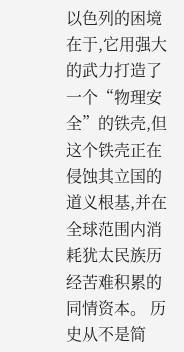以色列的困境在于,它用强大的武力打造了一个“物理安全”的铁壳,但这个铁壳正在侵蚀其立国的道义根基,并在全球范围内消耗犹太民族历经苦难积累的同情资本。 历史从不是简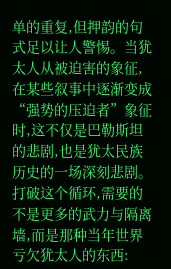单的重复,但押韵的句式足以让人警惕。当犹太人从被迫害的象征,在某些叙事中逐渐变成“强势的压迫者”象征时,这不仅是巴勒斯坦的悲剧,也是犹太民族历史的一场深刻悲剧。打破这个循环,需要的不是更多的武力与隔离墙,而是那种当年世界亏欠犹太人的东西: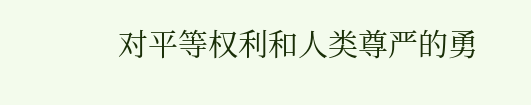对平等权利和人类尊严的勇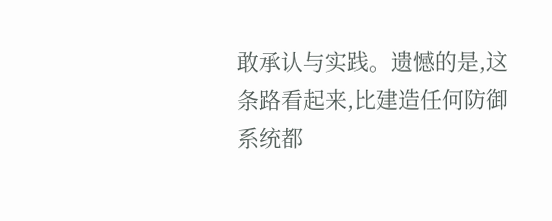敢承认与实践。遗憾的是,这条路看起来,比建造任何防御系统都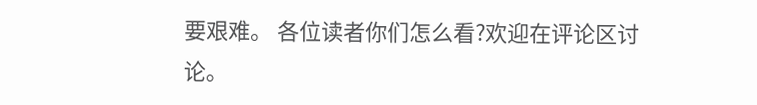要艰难。 各位读者你们怎么看?欢迎在评论区讨论。